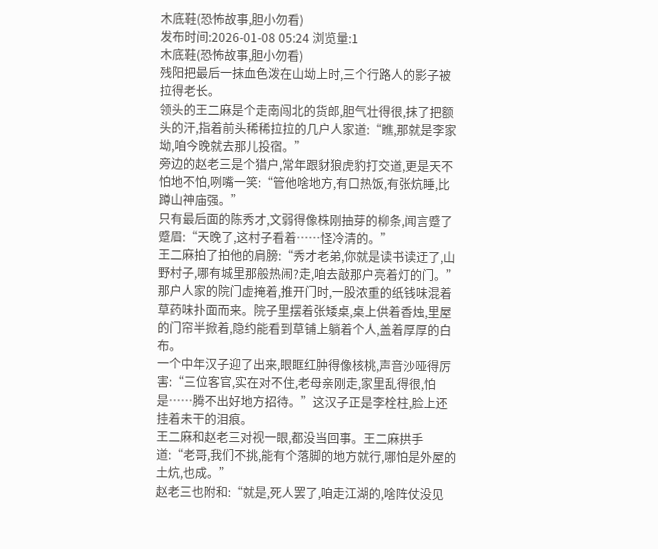木底鞋(恐怖故事,胆小勿看)
发布时间:2026-01-08 05:24 浏览量:1
木底鞋(恐怖故事,胆小勿看)
残阳把最后一抹血色泼在山坳上时,三个行路人的影子被拉得老长。
领头的王二麻是个走南闯北的货郎,胆气壮得很,抹了把额头的汗,指着前头稀稀拉拉的几户人家道:“瞧,那就是李家坳,咱今晚就去那儿投宿。”
旁边的赵老三是个猎户,常年跟豺狼虎豹打交道,更是天不怕地不怕,咧嘴一笑:“管他啥地方,有口热饭,有张炕睡,比蹲山神庙强。”
只有最后面的陈秀才,文弱得像株刚抽芽的柳条,闻言蹙了蹙眉:“天晚了,这村子看着……怪冷清的。”
王二麻拍了拍他的肩膀:“秀才老弟,你就是读书读迂了,山野村子,哪有城里那般热闹?走,咱去敲那户亮着灯的门。”
那户人家的院门虚掩着,推开门时,一股浓重的纸钱味混着草药味扑面而来。院子里摆着张矮桌,桌上供着香烛,里屋的门帘半掀着,隐约能看到草铺上躺着个人,盖着厚厚的白布。
一个中年汉子迎了出来,眼眶红肿得像核桃,声音沙哑得厉害:“三位客官,实在对不住,老母亲刚走,家里乱得很,怕是……腾不出好地方招待。”这汉子正是李栓柱,脸上还挂着未干的泪痕。
王二麻和赵老三对视一眼,都没当回事。王二麻拱手道:“老哥,我们不挑,能有个落脚的地方就行,哪怕是外屋的土炕,也成。”
赵老三也附和:“就是,死人罢了,咱走江湖的,啥阵仗没见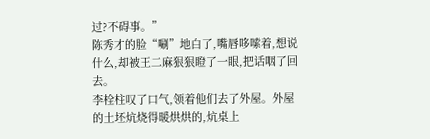过?不碍事。”
陈秀才的脸“唰”地白了,嘴唇哆嗦着,想说什么,却被王二麻狠狠瞪了一眼,把话咽了回去。
李栓柱叹了口气,领着他们去了外屋。外屋的土坯炕烧得暖烘烘的,炕桌上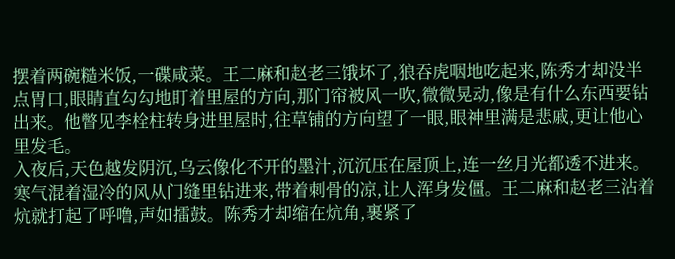摆着两碗糙米饭,一碟咸菜。王二麻和赵老三饿坏了,狼吞虎咽地吃起来,陈秀才却没半点胃口,眼睛直勾勾地盯着里屋的方向,那门帘被风一吹,微微晃动,像是有什么东西要钻出来。他瞥见李栓柱转身进里屋时,往草铺的方向望了一眼,眼神里满是悲戚,更让他心里发毛。
入夜后,天色越发阴沉,乌云像化不开的墨汁,沉沉压在屋顶上,连一丝月光都透不进来。寒气混着湿冷的风从门缝里钻进来,带着刺骨的凉,让人浑身发僵。王二麻和赵老三沾着炕就打起了呼噜,声如擂鼓。陈秀才却缩在炕角,裹紧了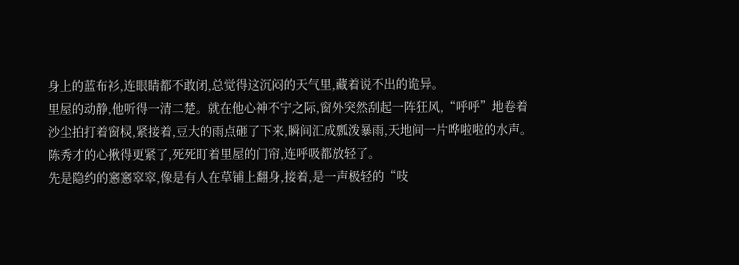身上的蓝布衫,连眼睛都不敢闭,总觉得这沉闷的天气里,藏着说不出的诡异。
里屋的动静,他听得一清二楚。就在他心神不宁之际,窗外突然刮起一阵狂风,“呼呼”地卷着沙尘拍打着窗棂,紧接着,豆大的雨点砸了下来,瞬间汇成瓢泼暴雨,天地间一片哗啦啦的水声。陈秀才的心揪得更紧了,死死盯着里屋的门帘,连呼吸都放轻了。
先是隐约的窸窸窣窣,像是有人在草铺上翻身,接着,是一声极轻的“吱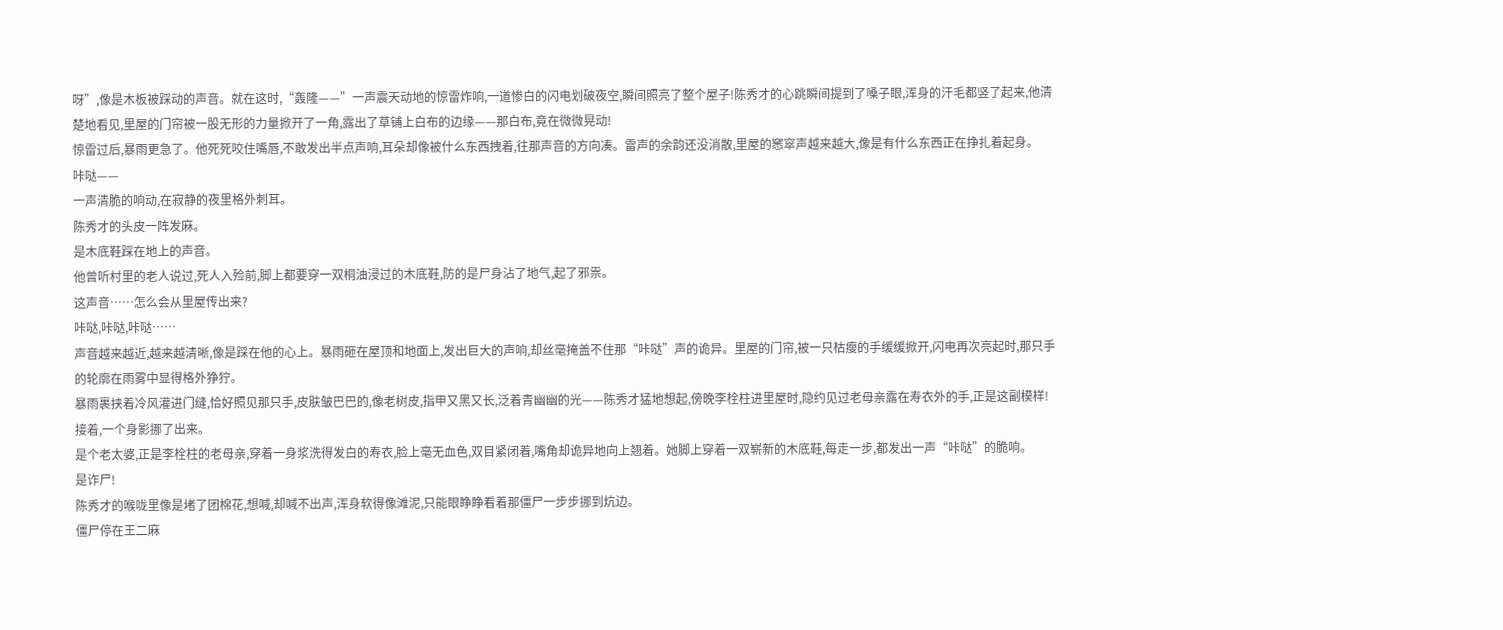呀”,像是木板被踩动的声音。就在这时,“轰隆——”一声震天动地的惊雷炸响,一道惨白的闪电划破夜空,瞬间照亮了整个屋子!陈秀才的心跳瞬间提到了嗓子眼,浑身的汗毛都竖了起来,他清楚地看见,里屋的门帘被一股无形的力量掀开了一角,露出了草铺上白布的边缘——那白布,竟在微微晃动!
惊雷过后,暴雨更急了。他死死咬住嘴唇,不敢发出半点声响,耳朵却像被什么东西拽着,往那声音的方向凑。雷声的余韵还没消散,里屋的窸窣声越来越大,像是有什么东西正在挣扎着起身。
咔哒——
一声清脆的响动,在寂静的夜里格外刺耳。
陈秀才的头皮一阵发麻。
是木底鞋踩在地上的声音。
他曾听村里的老人说过,死人入殓前,脚上都要穿一双桐油浸过的木底鞋,防的是尸身沾了地气,起了邪祟。
这声音……怎么会从里屋传出来?
咔哒,咔哒,咔哒……
声音越来越近,越来越清晰,像是踩在他的心上。暴雨砸在屋顶和地面上,发出巨大的声响,却丝毫掩盖不住那“咔哒”声的诡异。里屋的门帘,被一只枯瘦的手缓缓掀开,闪电再次亮起时,那只手的轮廓在雨雾中显得格外狰狞。
暴雨裹挟着冷风灌进门缝,恰好照见那只手,皮肤皱巴巴的,像老树皮,指甲又黑又长,泛着青幽幽的光——陈秀才猛地想起,傍晚李栓柱进里屋时,隐约见过老母亲露在寿衣外的手,正是这副模样!
接着,一个身影挪了出来。
是个老太婆,正是李栓柱的老母亲,穿着一身浆洗得发白的寿衣,脸上毫无血色,双目紧闭着,嘴角却诡异地向上翘着。她脚上穿着一双崭新的木底鞋,每走一步,都发出一声“咔哒”的脆响。
是诈尸!
陈秀才的喉咙里像是堵了团棉花,想喊,却喊不出声,浑身软得像滩泥,只能眼睁睁看着那僵尸一步步挪到炕边。
僵尸停在王二麻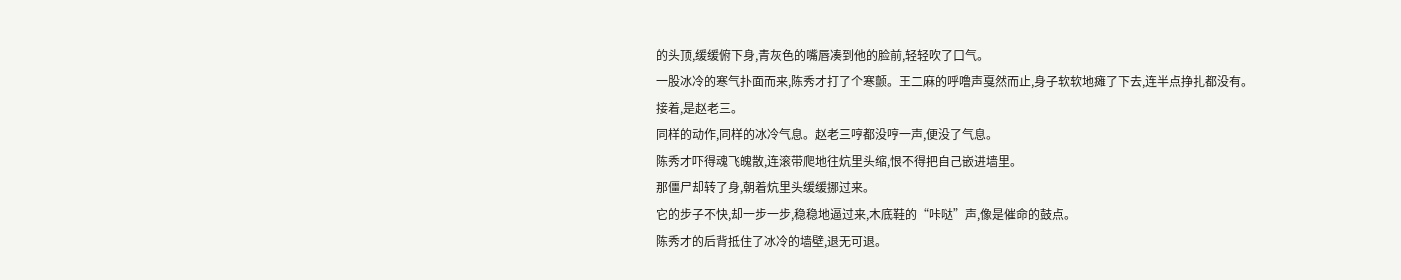的头顶,缓缓俯下身,青灰色的嘴唇凑到他的脸前,轻轻吹了口气。
一股冰冷的寒气扑面而来,陈秀才打了个寒颤。王二麻的呼噜声戛然而止,身子软软地瘫了下去,连半点挣扎都没有。
接着,是赵老三。
同样的动作,同样的冰冷气息。赵老三哼都没哼一声,便没了气息。
陈秀才吓得魂飞魄散,连滚带爬地往炕里头缩,恨不得把自己嵌进墙里。
那僵尸却转了身,朝着炕里头缓缓挪过来。
它的步子不快,却一步一步,稳稳地逼过来,木底鞋的“咔哒”声,像是催命的鼓点。
陈秀才的后背抵住了冰冷的墙壁,退无可退。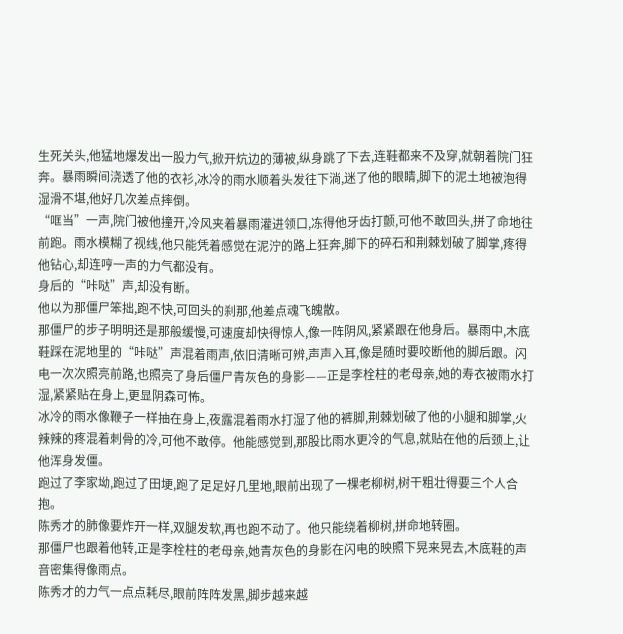生死关头,他猛地爆发出一股力气,掀开炕边的薄被,纵身跳了下去,连鞋都来不及穿,就朝着院门狂奔。暴雨瞬间浇透了他的衣衫,冰冷的雨水顺着头发往下淌,迷了他的眼睛,脚下的泥土地被泡得湿滑不堪,他好几次差点摔倒。
“哐当”一声,院门被他撞开,冷风夹着暴雨灌进领口,冻得他牙齿打颤,可他不敢回头,拼了命地往前跑。雨水模糊了视线,他只能凭着感觉在泥泞的路上狂奔,脚下的碎石和荆棘划破了脚掌,疼得他钻心,却连哼一声的力气都没有。
身后的“咔哒”声,却没有断。
他以为那僵尸笨拙,跑不快,可回头的刹那,他差点魂飞魄散。
那僵尸的步子明明还是那般缓慢,可速度却快得惊人,像一阵阴风,紧紧跟在他身后。暴雨中,木底鞋踩在泥地里的“咔哒”声混着雨声,依旧清晰可辨,声声入耳,像是随时要咬断他的脚后跟。闪电一次次照亮前路,也照亮了身后僵尸青灰色的身影——正是李栓柱的老母亲,她的寿衣被雨水打湿,紧紧贴在身上,更显阴森可怖。
冰冷的雨水像鞭子一样抽在身上,夜露混着雨水打湿了他的裤脚,荆棘划破了他的小腿和脚掌,火辣辣的疼混着刺骨的冷,可他不敢停。他能感觉到,那股比雨水更冷的气息,就贴在他的后颈上,让他浑身发僵。
跑过了李家坳,跑过了田埂,跑了足足好几里地,眼前出现了一棵老柳树,树干粗壮得要三个人合抱。
陈秀才的肺像要炸开一样,双腿发软,再也跑不动了。他只能绕着柳树,拼命地转圈。
那僵尸也跟着他转,正是李栓柱的老母亲,她青灰色的身影在闪电的映照下晃来晃去,木底鞋的声音密集得像雨点。
陈秀才的力气一点点耗尽,眼前阵阵发黑,脚步越来越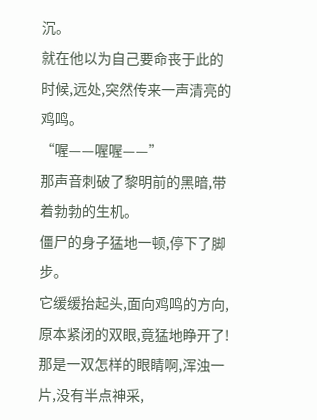沉。
就在他以为自己要命丧于此的时候,远处,突然传来一声清亮的鸡鸣。
“喔——喔喔——”
那声音刺破了黎明前的黑暗,带着勃勃的生机。
僵尸的身子猛地一顿,停下了脚步。
它缓缓抬起头,面向鸡鸣的方向,原本紧闭的双眼,竟猛地睁开了!
那是一双怎样的眼睛啊,浑浊一片,没有半点神采,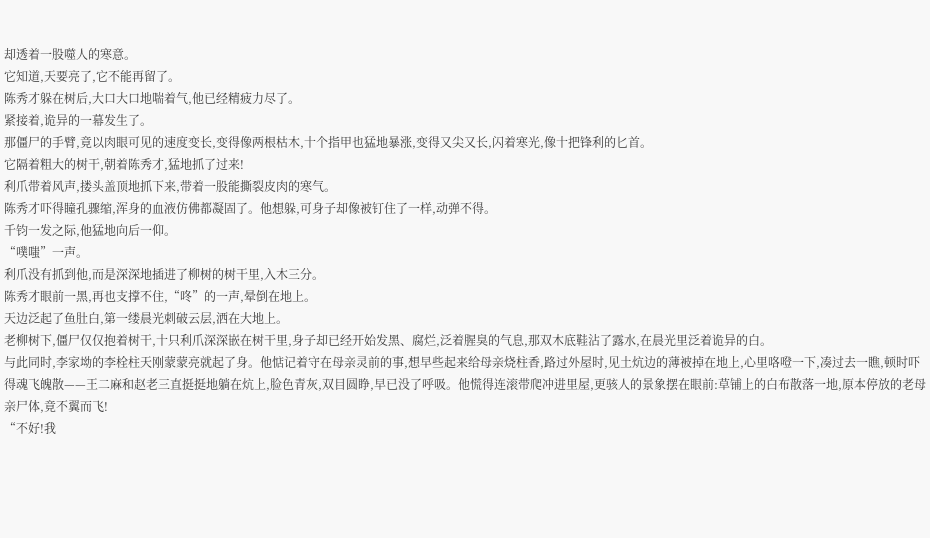却透着一股噬人的寒意。
它知道,天要亮了,它不能再留了。
陈秀才躲在树后,大口大口地喘着气,他已经精疲力尽了。
紧接着,诡异的一幕发生了。
那僵尸的手臂,竟以肉眼可见的速度变长,变得像两根枯木,十个指甲也猛地暴涨,变得又尖又长,闪着寒光,像十把锋利的匕首。
它隔着粗大的树干,朝着陈秀才,猛地抓了过来!
利爪带着风声,搂头盖顶地抓下来,带着一股能撕裂皮肉的寒气。
陈秀才吓得瞳孔骤缩,浑身的血液仿佛都凝固了。他想躲,可身子却像被钉住了一样,动弹不得。
千钧一发之际,他猛地向后一仰。
“噗嗤”一声。
利爪没有抓到他,而是深深地插进了柳树的树干里,入木三分。
陈秀才眼前一黑,再也支撑不住,“咚”的一声,晕倒在地上。
天边泛起了鱼肚白,第一缕晨光刺破云层,洒在大地上。
老柳树下,僵尸仅仅抱着树干,十只利爪深深嵌在树干里,身子却已经开始发黑、腐烂,泛着腥臭的气息,那双木底鞋沾了露水,在晨光里泛着诡异的白。
与此同时,李家坳的李栓柱天刚蒙蒙亮就起了身。他惦记着守在母亲灵前的事,想早些起来给母亲烧柱香,路过外屋时,见土炕边的薄被掉在地上,心里咯噔一下,凑过去一瞧,顿时吓得魂飞魄散——王二麻和赵老三直挺挺地躺在炕上,脸色青灰,双目圆睁,早已没了呼吸。他慌得连滚带爬冲进里屋,更骇人的景象摆在眼前:草铺上的白布散落一地,原本停放的老母亲尸体,竟不翼而飞!
“不好!我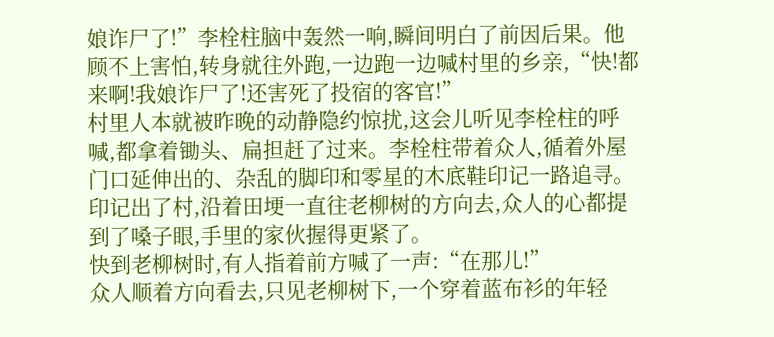娘诈尸了!”李栓柱脑中轰然一响,瞬间明白了前因后果。他顾不上害怕,转身就往外跑,一边跑一边喊村里的乡亲,“快!都来啊!我娘诈尸了!还害死了投宿的客官!”
村里人本就被昨晚的动静隐约惊扰,这会儿听见李栓柱的呼喊,都拿着锄头、扁担赶了过来。李栓柱带着众人,循着外屋门口延伸出的、杂乱的脚印和零星的木底鞋印记一路追寻。印记出了村,沿着田埂一直往老柳树的方向去,众人的心都提到了嗓子眼,手里的家伙握得更紧了。
快到老柳树时,有人指着前方喊了一声:“在那儿!”
众人顺着方向看去,只见老柳树下,一个穿着蓝布衫的年轻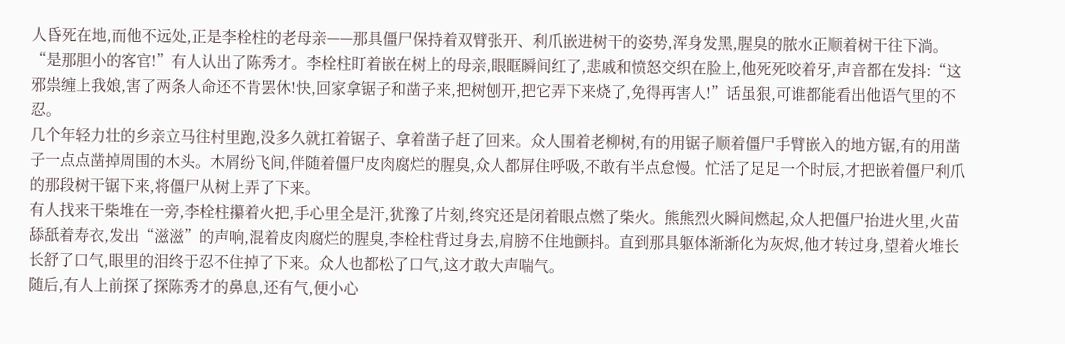人昏死在地,而他不远处,正是李栓柱的老母亲——那具僵尸保持着双臂张开、利爪嵌进树干的姿势,浑身发黑,腥臭的脓水正顺着树干往下淌。
“是那胆小的客官!”有人认出了陈秀才。李栓柱盯着嵌在树上的母亲,眼眶瞬间红了,悲戚和愤怒交织在脸上,他死死咬着牙,声音都在发抖:“这邪祟缠上我娘,害了两条人命还不肯罢休!快,回家拿锯子和凿子来,把树刨开,把它弄下来烧了,免得再害人!”话虽狠,可谁都能看出他语气里的不忍。
几个年轻力壮的乡亲立马往村里跑,没多久就扛着锯子、拿着凿子赶了回来。众人围着老柳树,有的用锯子顺着僵尸手臂嵌入的地方锯,有的用凿子一点点凿掉周围的木头。木屑纷飞间,伴随着僵尸皮肉腐烂的腥臭,众人都屏住呼吸,不敢有半点怠慢。忙活了足足一个时辰,才把嵌着僵尸利爪的那段树干锯下来,将僵尸从树上弄了下来。
有人找来干柴堆在一旁,李栓柱攥着火把,手心里全是汗,犹豫了片刻,终究还是闭着眼点燃了柴火。熊熊烈火瞬间燃起,众人把僵尸抬进火里,火苗舔舐着寿衣,发出“滋滋”的声响,混着皮肉腐烂的腥臭,李栓柱背过身去,肩膀不住地颤抖。直到那具躯体渐渐化为灰烬,他才转过身,望着火堆长长舒了口气,眼里的泪终于忍不住掉了下来。众人也都松了口气,这才敢大声喘气。
随后,有人上前探了探陈秀才的鼻息,还有气,便小心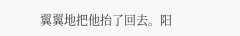翼翼地把他抬了回去。阳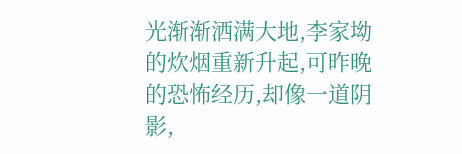光渐渐洒满大地,李家坳的炊烟重新升起,可昨晚的恐怖经历,却像一道阴影,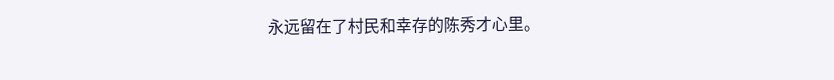永远留在了村民和幸存的陈秀才心里。